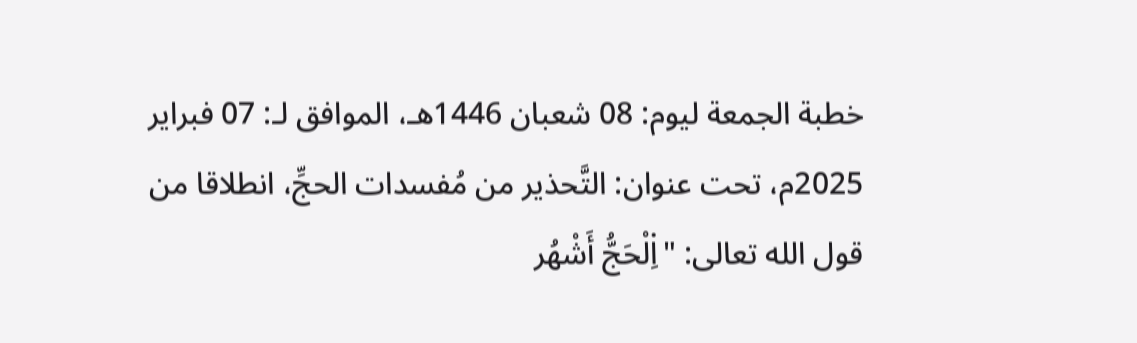خطبة الجمعة ليوم: 08 شعبان 1446هـ، الموافق لـ: 07 فبراير 2025م، تحت عنوان: التَّحذير من مُفسدات الحجِّ، انطلاقا من قول الله تعالى: "اِ۬لْحَجُّ أَشْهُر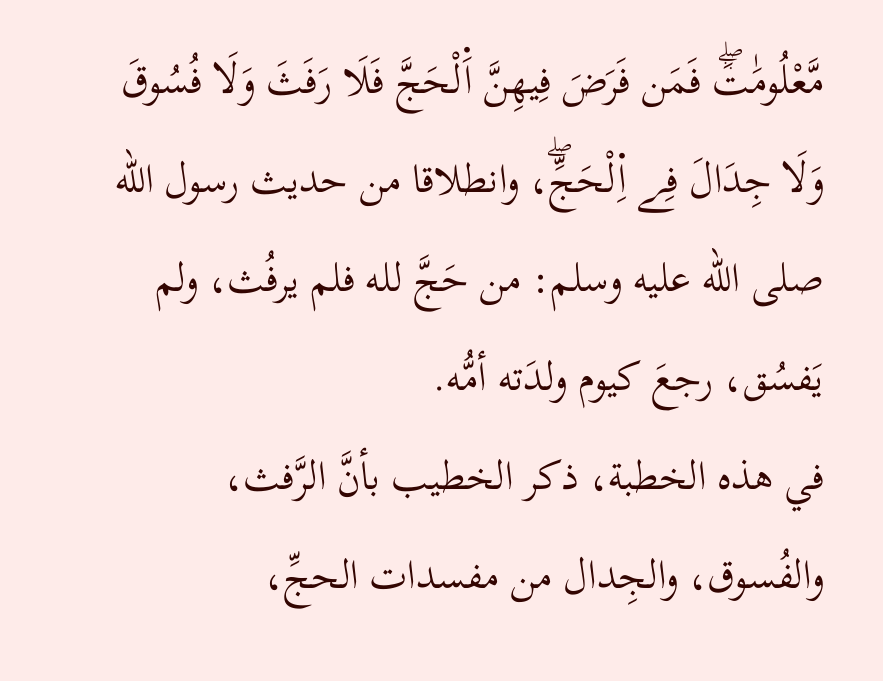مَّعْلُومَٰتٞۖ فَمَن فَرَضَ فِيهِنَّ اَ۬لْحَجَّ فَلَا رَفَثَ وَلَا فُسُوقَ وَلَا جِدَالَ فِے اِ۬لْحَجِّۖ، وانطلاقا من حديث رسول الله صلى الله عليه وسلم: من حَجَّ لله فلم يرفُث، ولم يَفسُق، رجعَ كيوم ولدَته أمُّه.
في هذه الخطبة، ذكر الخطيب بأنَّ الرَّفث، والفُسوق، والجِدال من مفسدات الحجِّ،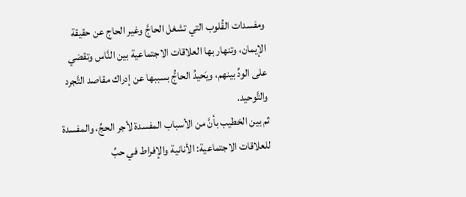ومفسدات القُلوب التي تشغل الحاجَّ وغير الحاج عن حقيقة الإيمان، وتنهار بها العلاقات الاجتماعية بين النَّاس وتقضي على الودِّ بينهم، ويَحيدُ الحاجُّ بسببها عن إدراك مقاصد التَّجرد والتَّوحيد.
ثم بين الخطيب بأنَّ من الأسباب المفسدة لأجر الحجِّ، والمفسدة للعلاقات الاجتماعية: الأنانية والإفراط في حبِّ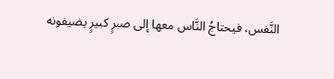النَّفس، فيحتاجُ النَّاس معها إلى صبرٍ كبيرٍ يضيفونه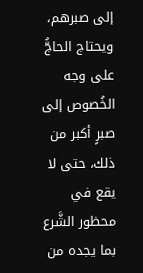إلى صبرهم، ويحتاج الحاجُّ على وجه الخُصوص إلى صبرٍ أكبر من ذلك، حتى لا يقع في محظور الشَّرع بما يجده من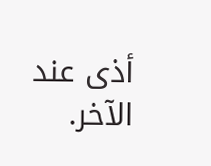أذى عند الآخر.